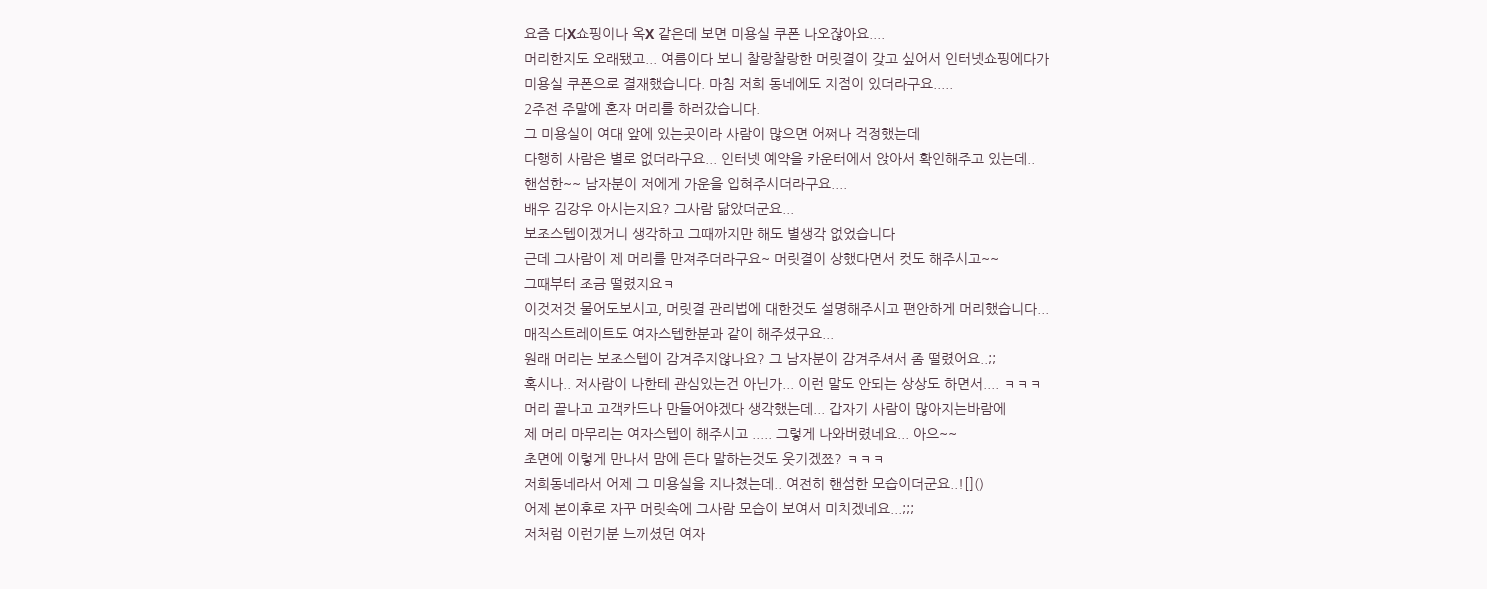요즘 다X쇼핑이나 옥X 같은데 보면 미용실 쿠폰 나오잖아요....
머리한지도 오래됐고... 여름이다 보니 찰랑찰랑한 머릿결이 갖고 싶어서 인터넷쇼핑에다가
미용실 쿠폰으로 결재했습니다. 마침 저희 동네에도 지점이 있더라구요.....
2주전 주말에 혼자 머리를 하러갔습니다.
그 미용실이 여대 앞에 있는곳이라 사람이 많으면 어쩌나 걱정했는데
다행히 사람은 별로 없더라구요... 인터넷 예약을 카운터에서 앉아서 확인해주고 있는데..
핸섬한~~ 남자분이 저에게 가운을 입혀주시더라구요....
배우 김강우 아시는지요? 그사람 닮았더군요...
보조스텝이겠거니 생각하고 그때까지만 해도 별생각 없었습니다
근데 그사람이 제 머리를 만져주더라구요~ 머릿결이 상했다면서 컷도 해주시고~~
그때부터 조금 떨렸지요ㅋ
이것저것 물어도보시고, 머릿결 관리법에 대한것도 설명해주시고 편안하게 머리했습니다...
매직스트레이트도 여자스텝한분과 같이 해주셨구요...
원래 머리는 보조스텝이 감겨주지않나요? 그 남자분이 감겨주셔서 좀 떨렸어요..;;
혹시나.. 저사람이 나한테 관심있는건 아닌가... 이런 말도 안되는 상상도 하면서.... ㅋㅋㅋ
머리 끝나고 고객카드나 만들어야겠다 생각했는데... 갑자기 사람이 많아지는바람에
제 머리 마무리는 여자스텝이 해주시고 ..... 그렇게 나와버렸네요... 아으~~
초면에 이렇게 만나서 맘에 든다 말하는것도 웃기겠쬬? ㅋㅋㅋ
저희동네라서 어제 그 미용실을 지나쳤는데.. 여전히 핸섬한 모습이더군요..![]()
어제 본이후로 자꾸 머릿속에 그사람 모습이 보여서 미치겠네요...;;;
저처럼 이런기분 느끼셨던 여자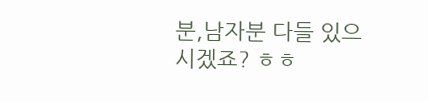분,남자분 다들 있으시겠죠? ㅎㅎ